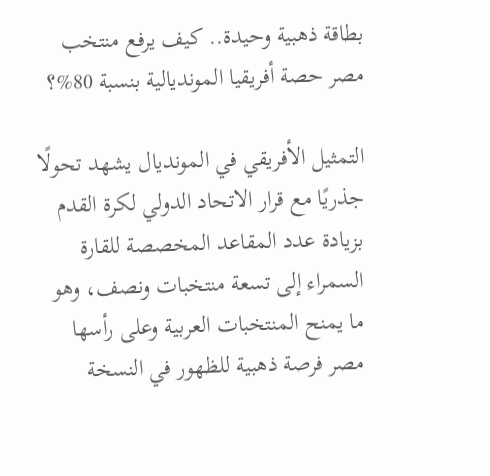بطاقة ذهبية وحيدة.. كيف يرفع منتخب مصر حصة أفريقيا المونديالية بنسبة 80%؟

التمثيل الأفريقي في المونديال يشهد تحولًا جذريًا مع قرار الاتحاد الدولي لكرة القدم بزيادة عدد المقاعد المخصصة للقارة السمراء إلى تسعة منتخبات ونصف، وهو ما يمنح المنتخبات العربية وعلى رأسها مصر فرصة ذهبية للظهور في النسخة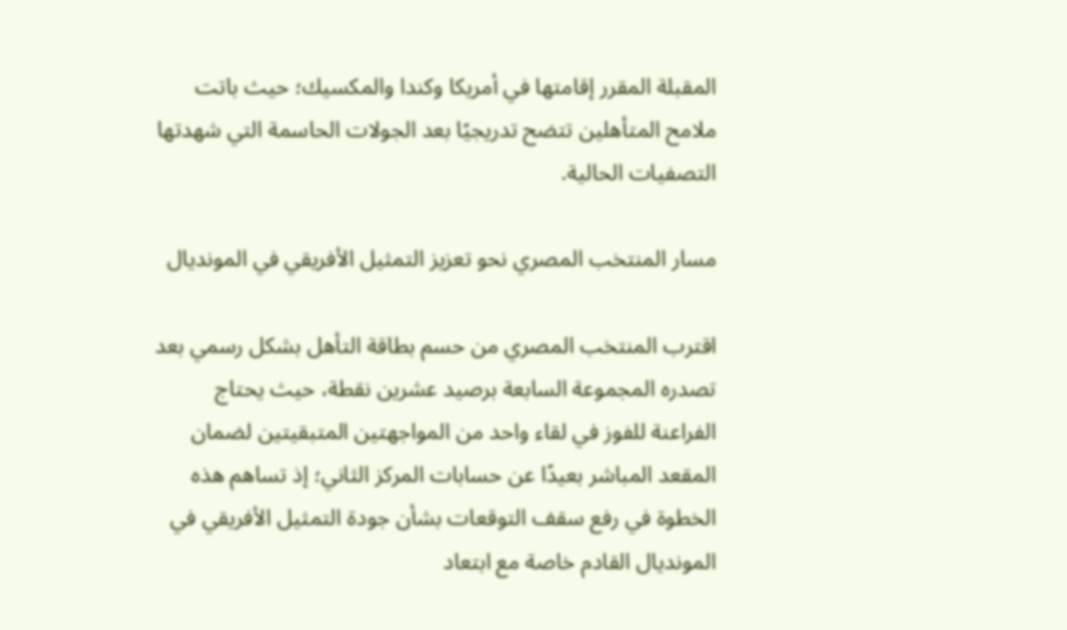المقبلة المقرر إقامتها في أمريكا وكندا والمكسيك؛ حيث باتت ملامح المتأهلين تتضح تدريجيًا بعد الجولات الحاسمة التي شهدتها التصفيات الحالية.

مسار المنتخب المصري نحو تعزيز التمثيل الأفريقي في المونديال

اقترب المنتخب المصري من حسم بطاقة التأهل بشكل رسمي بعد تصدره المجموعة السابعة برصيد عشرين نقطة، حيث يحتاج الفراعنة للفوز في لقاء واحد من المواجهتين المتبقيتين لضمان المقعد المباشر بعيدًا عن حسابات المركز الثاني؛ إذ تساهم هذه الخطوة في رفع سقف التوقعات بشأن جودة التمثيل الأفريقي في المونديال القادم خاصة مع ابتعاد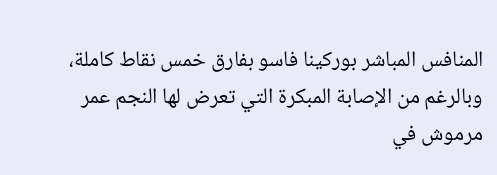المنافس المباشر بوركينا فاسو بفارق خمس نقاط كاملة، وبالرغم من الإصابة المبكرة التي تعرض لها النجم عمر مرموش في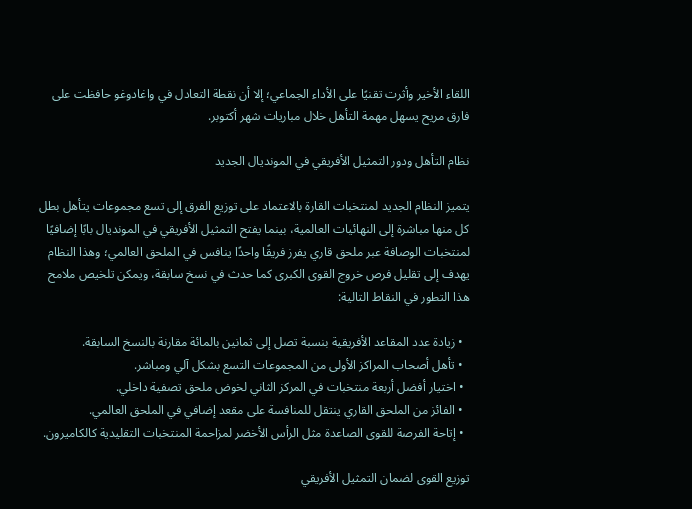اللقاء الأخير وأثرت تقنيًا على الأداء الجماعي؛ إلا أن نقطة التعادل في واغادوغو حافظت على فارق مريح يسهل مهمة التأهل خلال مباريات شهر أكتوبر.

نظام التأهل ودور التمثيل الأفريقي في المونديال الجديد

يتميز النظام الجديد لمنتخبات القارة بالاعتماد على توزيع الفرق إلى تسع مجموعات يتأهل بطل كل منها مباشرة إلى النهائيات العالمية، بينما يفتح التمثيل الأفريقي في المونديال بابًا إضافيًا لمنتخبات الوصافة عبر ملحق قاري يفرز فريقًا واحدًا ينافس في الملحق العالمي؛ وهذا النظام يهدف إلى تقليل فرص خروج القوى الكبرى كما حدث في نسخ سابقة، ويمكن تلخيص ملامح هذا التطور في النقاط التالية:

  • زيادة عدد المقاعد الأفريقية بنسبة تصل إلى ثمانين بالمائة مقارنة بالنسخ السابقة.
  • تأهل أصحاب المراكز الأولى من المجموعات التسع بشكل آلي ومباشر.
  • اختيار أفضل أربعة منتخبات في المركز الثاني لخوض ملحق تصفية داخلي.
  • الفائز من الملحق القاري ينتقل للمنافسة على مقعد إضافي في الملحق العالمي.
  • إتاحة الفرصة للقوى الصاعدة مثل الرأس الأخضر لمزاحمة المنتخبات التقليدية كالكاميرون.

توزيع القوى لضمان التمثيل الأفريقي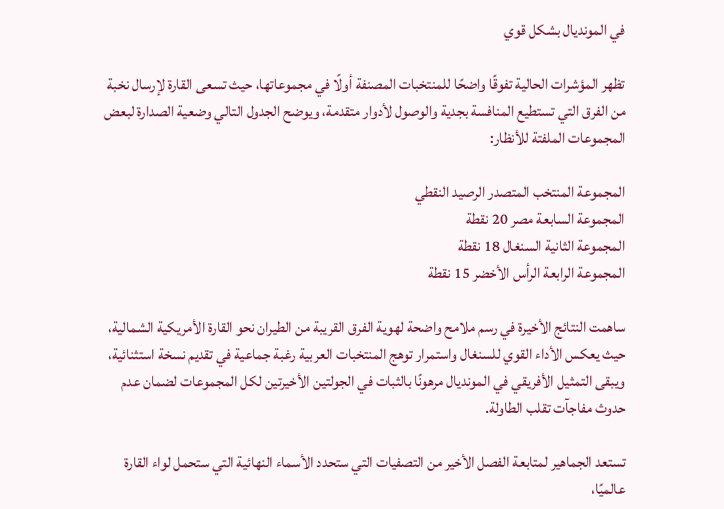في المونديال بشكل قوي

تظهر المؤشرات الحالية تفوقًا واضحًا للمنتخبات المصنفة أولًا في مجموعاتها، حيث تسعى القارة لإرسال نخبة من الفرق التي تستطيع المنافسة بجدية والوصول لأدوار متقدمة، ويوضح الجدول التالي وضعية الصدارة لبعض المجموعات الملفتة للأنظار:

المجموعة المنتخب المتصدر الرصيد النقطي
المجموعة السابعة مصر 20 نقطة
المجموعة الثانية السنغال 18 نقطة
المجموعة الرابعة الرأس الأخضر 15 نقطة

ساهمت النتائج الأخيرة في رسم ملامح واضحة لهوية الفرق القريبة من الطيران نحو القارة الأمريكية الشمالية، حيث يعكس الأداء القوي للسنغال واستمرار توهج المنتخبات العربية رغبة جماعية في تقديم نسخة استثنائية، ويبقى التمثيل الأفريقي في المونديال مرهونًا بالثبات في الجولتين الأخيرتين لكل المجموعات لضمان عدم حدوث مفاجآت تقلب الطاولة.

تستعد الجماهير لمتابعة الفصل الأخير من التصفيات التي ستحدد الأسماء النهائية التي ستحمل لواء القارة عالميًا،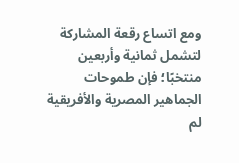ومع اتساع رقعة المشاركة لتشمل ثمانية وأربعين منتخبًا؛ فإن طموحات الجماهير المصرية والأفريقية لم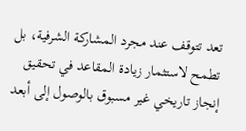تعد تتوقف عند مجرد المشاركة الشرفية، بل تطمح لاستثمار زيادة المقاعد في تحقيق إنجاز تاريخي غير مسبوق بالوصول إلى أبعد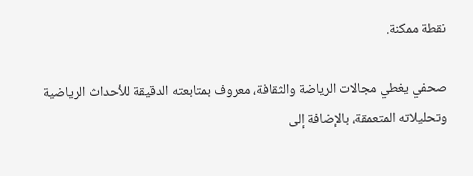نقطة ممكنة.

صحفي يغطي مجالات الرياضة والثقافة، معروف بمتابعته الدقيقة للأحداث الرياضية وتحليلاته المتعمقة، بالإضافة إلى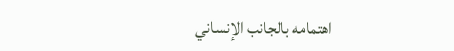اهتمامه بالجانب الإنساني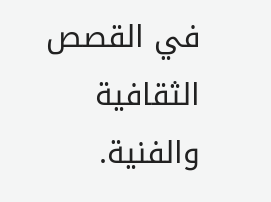في القصص الثقافية والفنية.